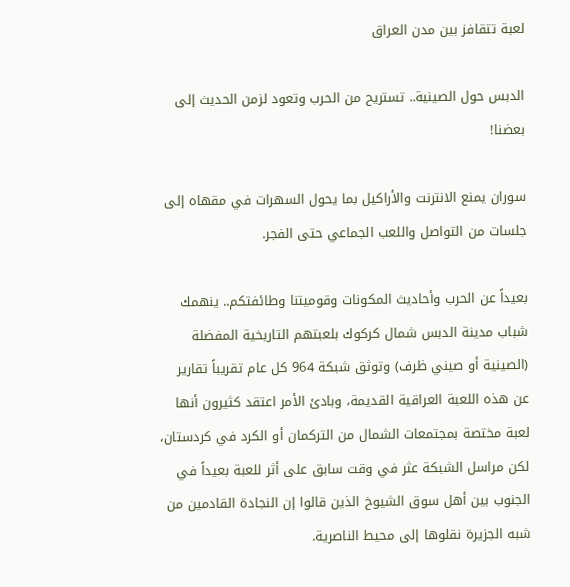لعبة تتقافز بين مدن العراق

الدبس حول الصينية.. تستريح من الحرب وتعود لزمن الحديث إلى بعضنا!

سوران يمنع الانترنت والأراكيل بما يحول السهرات في مقهاه إلى جلسات من التواصل واللعب الجماعي حتى الفجر.

بعيداً عن الحرب وأحاديث المكونات وقوميتنا وطائفتكم.. ينهمك شباب مدينة الدبس شمال كركوك بلعبتهم التاريخية المفضلة (الصينية أو صيني ظرف) وتوثق شبكة 964 كل عام تقريباً تقارير عن هذه اللعبة العراقية القديمة، وبادئ الأمر اعتقد كثيرون أنها لعبة مختصة بمجتمعات الشمال من التركمان أو الكرد في كردستان، لكن مراسل الشبكة عثر في وقت سابق على أثر للعبة بعيداً في الجنوب بين أهل سوق الشيوخ الذين قالوا إن النجادة القادمين من شبه الجزيرة نقلوها إلى محيط الناصرية.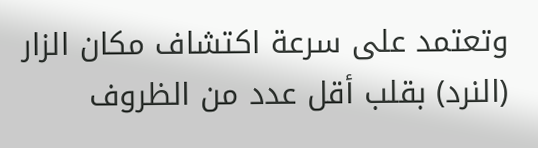وتعتمد على سرعة اكتشاف مكان الزار (النرد) بقلب أقل عدد من الظروف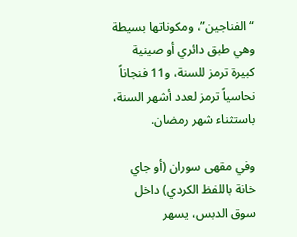“الفناجين”، ومكوناتها بسيطة وهي طبق دائري أو صينية كبيرة ترمز للسنة، و11 فنجاناً نحاسياً ترمز لعدد أشهر السنة، باستثناء شهر رمضان.

وفي مقهى سوران (أو جاي خانة باللفظ الكردي) داخل سوق الدبس، يسهر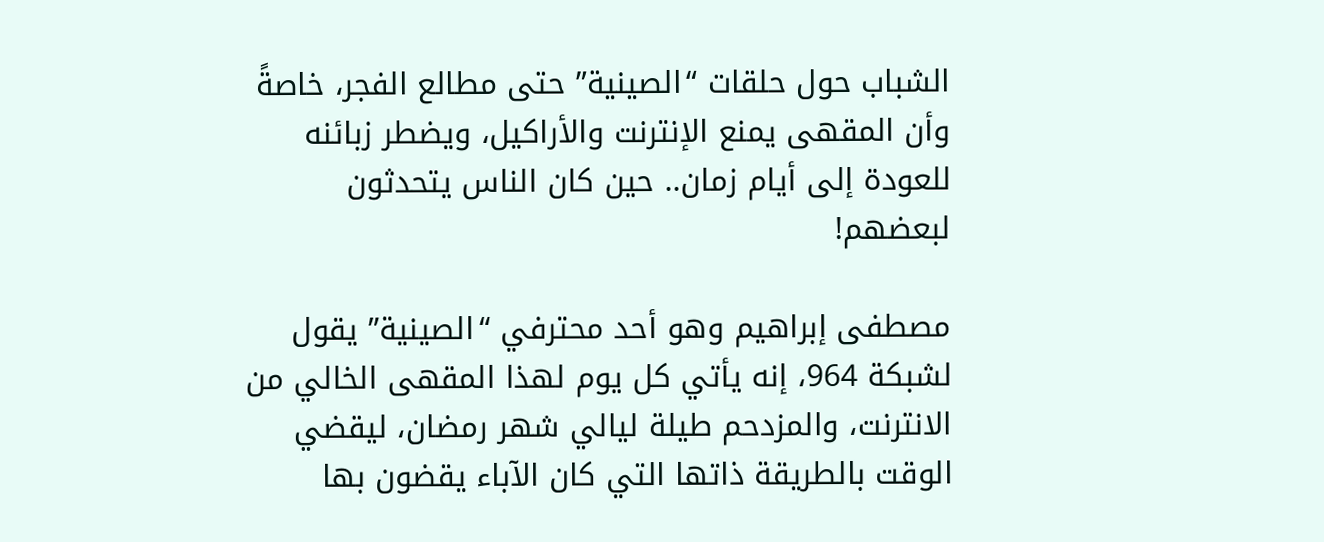الشباب حول حلقات “الصينية” حتى مطالع الفجر، خاصةً وأن المقهى يمنع الإنترنت والأراكيل، ويضطر زبائنه للعودة إلى أيام زمان.. حين كان الناس يتحدثون لبعضهم!

مصطفى إبراهيم وهو أحد محترفي “الصينية” يقول لشبكة 964، إنه يأتي كل يوم لهذا المقهى الخالي من الانترنت، والمزدحم طيلة ليالي شهر رمضان، ليقضي الوقت بالطريقة ذاتها التي كان الآباء يقضون بها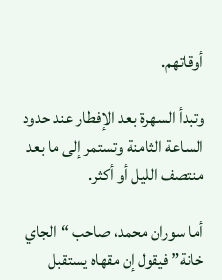أوقاتهم.

وتبدأ السهرة بعد الإفطار عند حدود الساعة الثامنة وتستمر إلى ما بعد منتصف الليل أو أكثر.

أما سوران محمد، صاحب “الجاي خانة” فيقول إن مقهاه يستقبل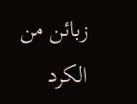زبائن من الكرد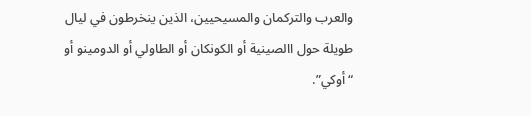والعرب والتركمان والمسيحيين، الذين ينخرطون في ليال طويلة حول االصينية أو الكونكان أو الطاولي أو الدومينو أو “أوكي”.